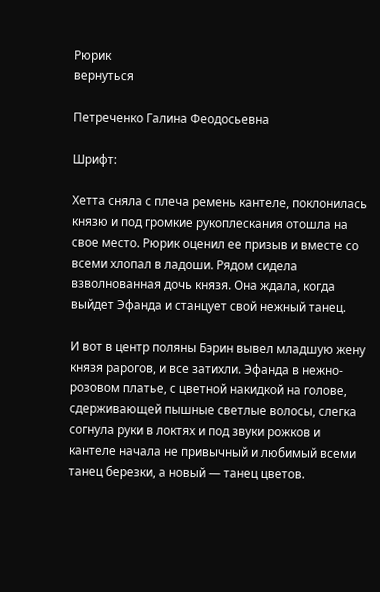Рюрик
вернуться

Петреченко Галина Феодосьевна

Шрифт:

Хетта сняла с плеча ремень кантеле, поклонилась князю и под громкие рукоплескания отошла на свое место. Рюрик оценил ее призыв и вместе со всеми хлопал в ладоши. Рядом сидела взволнованная дочь князя. Она ждала, когда выйдет Эфанда и станцует свой нежный танец.

И вот в центр поляны Бэрин вывел младшую жену князя рарогов, и все затихли. Эфанда в нежно-розовом платье, с цветной накидкой на голове, сдерживающей пышные светлые волосы, слегка согнула руки в локтях и под звуки рожков и кантеле начала не привычный и любимый всеми танец березки, а новый — танец цветов.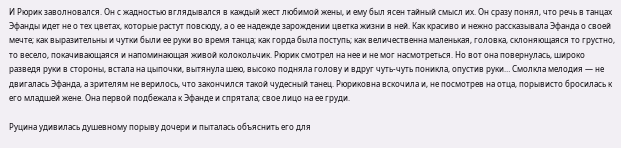И Рюрик заволновался. Он с жадностью вглядывался в каждый жест любимой жены, и ему был ясен тайный смысл их. Он сразу понял, что речь в танцах Эфанды идет не о тех цветах, которые растут повсюду, а о ее надежде зарождении цветка жизни в ней. Как красиво и нежно рассказывала Эфанда о своей мечте; как выразительны и чутки были ее руки во время танца; как горда была поступь; как величественна маленькая, головка, склоняющаяся то грустно, то весело, покачивающаяся и напоминающая живой колокольчик. Рюрик смотрел на нее и не мог насмотреться. Но вот она повернулась, широко разведя руки в стороны, встала на цыпочки, вытянула шею, высоко подняла голову и вдруг чуть-чуть поникла, опустив руки… Смолкла мелодия — не двигалась Эфанда, а зрителям не верилось, что закончился такой чудесный танец. Рюриковна вскочила и, не посмотрев на отца, порывисто бросилась к его младшей жене. Она первой подбежала к Эфанде и спрятала; свое лицо на ее груди.

Руцина удивилась душевному порыву дочери и пыталась объяснить его для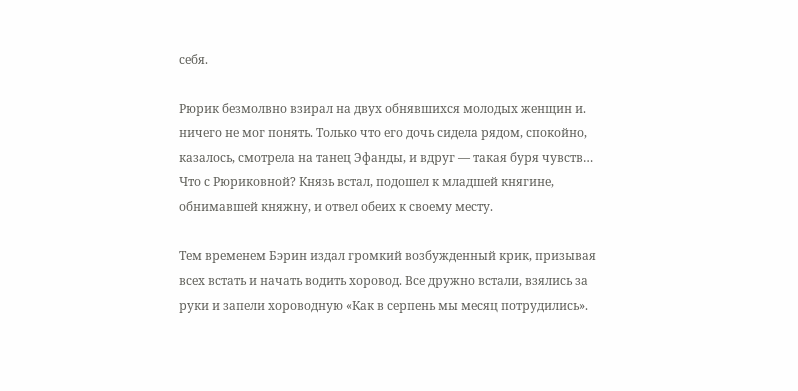себя.

Рюрик безмолвно взирал на двух обнявшихся молодых женщин и. ничего не мог понять. Только что его дочь сидела рядом, спокойно, казалось, смотрела на танец Эфанды, и вдруг — такая буря чувств… Что с Рюриковной? Князь встал, подошел к младшей княгине, обнимавшей княжну, и отвел обеих к своему месту.

Тем временем Бэрин издал громкий возбужденный крик, призывая всех встать и начать водить хоровод. Все дружно встали, взялись за руки и запели хороводную «Как в серпень мы месяц потрудились».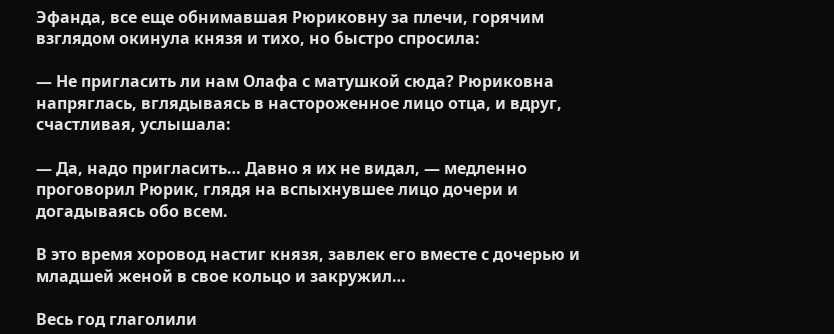Эфанда, все еще обнимавшая Рюриковну за плечи, горячим взглядом окинула князя и тихо, но быстро спросила:

— Не пригласить ли нам Олафа с матушкой сюда? Рюриковна напряглась, вглядываясь в настороженное лицо отца, и вдруг, счастливая, услышала:

— Да, надо пригласить… Давно я их не видал, — медленно проговорил Рюрик, глядя на вспыхнувшее лицо дочери и догадываясь обо всем.

В это время хоровод настиг князя, завлек его вместе с дочерью и младшей женой в свое кольцо и закружил…

Весь год глаголили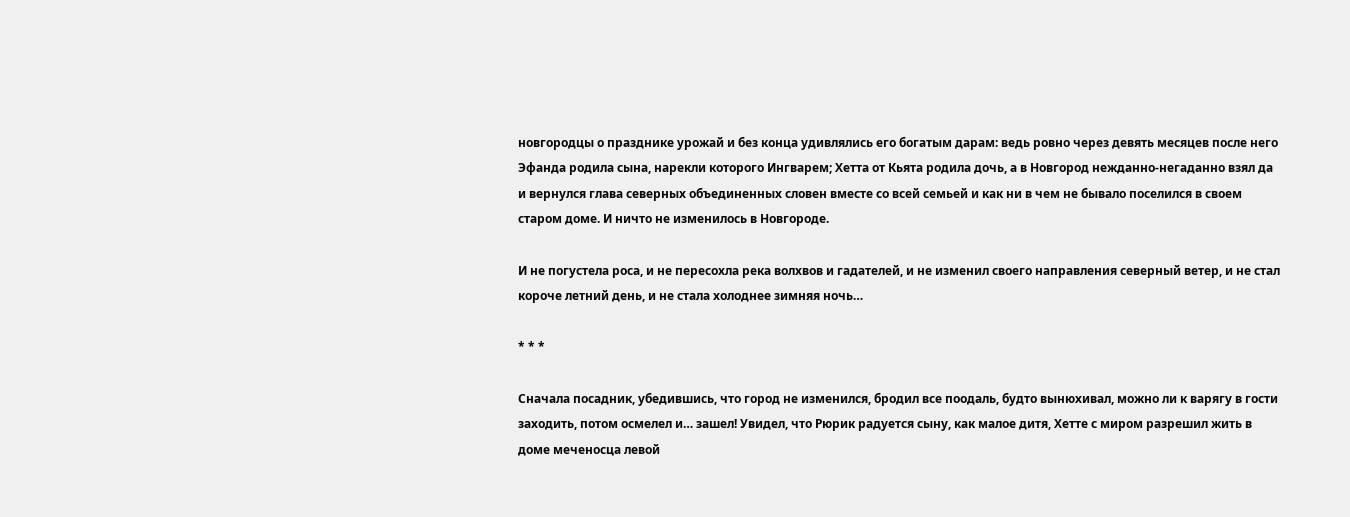новгородцы о празднике урожай и без конца удивлялись его богатым дарам: ведь ровно через девять месяцев после него Эфанда родила сына, нарекли которого Ингварем; Хетта от Кьята родила дочь, а в Новгород нежданно-негаданно взял да и вернулся глава северных объединенных словен вместе со всей семьей и как ни в чем не бывало поселился в своем старом доме. И ничто не изменилось в Новгороде.

И не погустела роса, и не пересохла река волхвов и гадателей, и не изменил своего направления северный ветер, и не стал короче летний день, и не стала холоднее зимняя ночь…

* * *

Сначала посадник, убедившись, что город не изменился, бродил все поодаль, будто вынюхивал, можно ли к варягу в гости заходить, потом осмелел и… зашел! Увидел, что Рюрик радуется сыну, как малое дитя, Хетте с миром разрешил жить в доме меченосца левой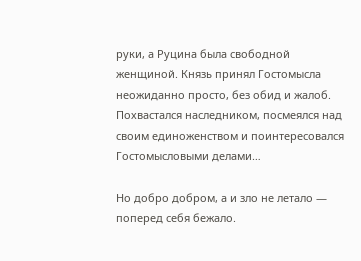руки, а Руцина была свободной женщиной. Князь принял Гостомысла неожиданно просто, без обид и жалоб. Похвастался наследником, посмеялся над своим единоженством и поинтересовался Гостомысловыми делами…

Но добро добром, а и зло не летало — поперед себя бежало.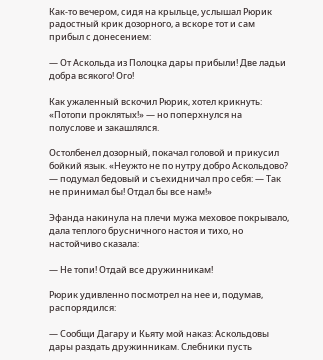Как-то вечером, сидя на крыльце, услышал Рюрик радостный крик дозорного, а вскоре тот и сам прибыл с донесением:

— От Аскольда из Полоцка дары прибыли! Две ладьи добра всякого! Ого!

Как ужаленный вскочил Рюрик, хотел крикнуть: «Потопи проклятых!» — но поперхнулся на полуслове и закашлялся.

Остолбенел дозорный, покачал головой и прикусил бойкий язык. «Неужто не по нутру добро Аскольдово? — подумал бедовый и съехидничал про себя: — Так не принимал бы! Отдал бы все нам!»

Эфанда накинула на плечи мужа меховое покрывало, дала теплого брусничного настоя и тихо, но настойчиво сказала:

— Не топи! Отдай все дружинникам!

Рюрик удивленно посмотрел на нее и, подумав, распорядился:

— Сообщи Дагару и Кьяту мой наказ: Аскольдовы дары раздать дружинникам. Слебники пусть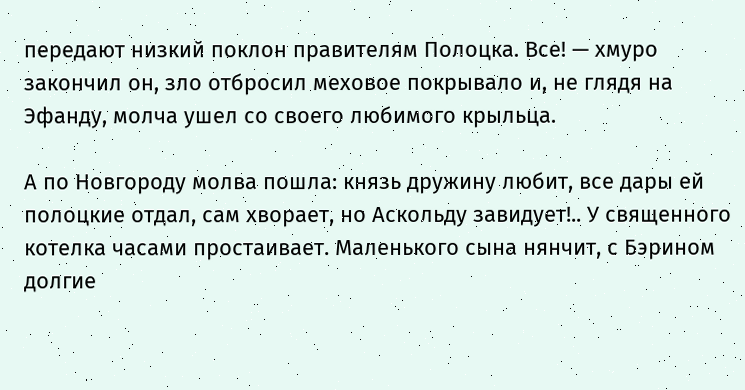передают низкий поклон правителям Полоцка. Все! — хмуро закончил он, зло отбросил меховое покрывало и, не глядя на Эфанду, молча ушел со своего любимого крыльца.

А по Новгороду молва пошла: князь дружину любит, все дары ей полоцкие отдал, сам хворает, но Аскольду завидует!.. У священного котелка часами простаивает. Маленького сына нянчит, с Бэрином долгие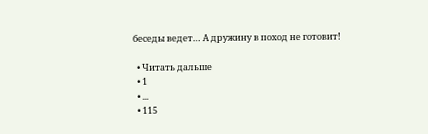беседы ведет… А дружину в поход не готовит!

  • Читать дальше
  • 1
  • ...
  • 115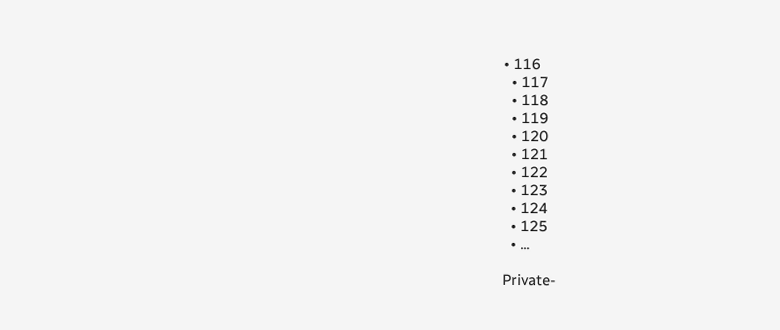• 116
  • 117
  • 118
  • 119
  • 120
  • 121
  • 122
  • 123
  • 124
  • 125
  • ...

Private-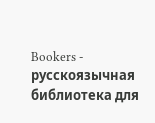Bookers - русскоязычная библиотека для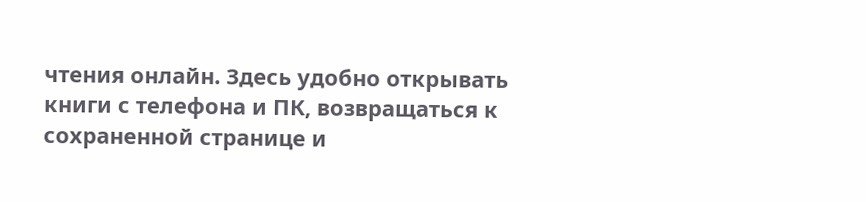чтения онлайн. Здесь удобно открывать книги с телефона и ПК, возвращаться к сохраненной странице и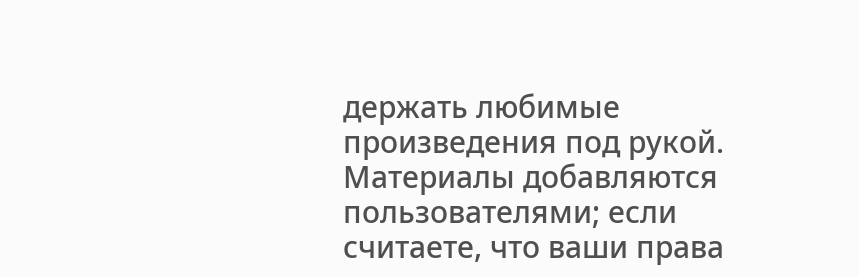держать любимые произведения под рукой. Материалы добавляются пользователями; если считаете, что ваши права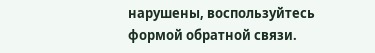нарушены, воспользуйтесь формой обратной связи.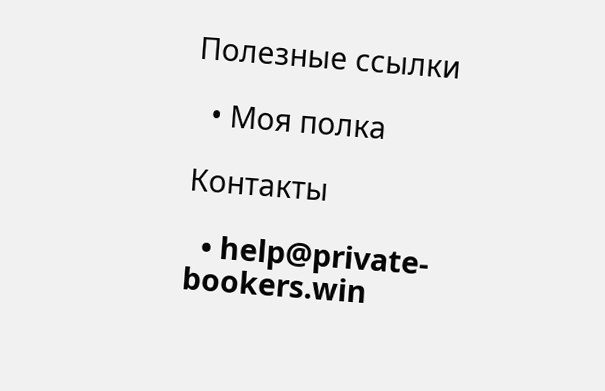Полезные ссылки

  • Моя полка

Контакты

  • help@private-bookers.win